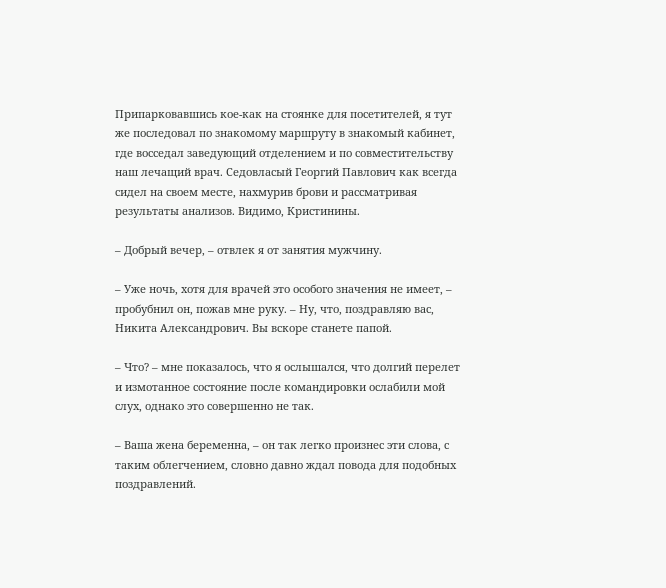Припарковавшись кое-как на стоянке для посетителей, я тут же последовал по знакомому маршруту в знакомый кабинет, где восседал заведующий отделением и по совместительству наш лечащий врач. Седовласый Георгий Павлович как всегда сидел на своем месте, нахмурив брови и рассматривая результаты анализов. Видимо, Кристинины.

– Добрый вечер, – отвлек я от занятия мужчину.

– Уже ночь, хотя для врачей это особого значения не имеет, – пробубнил он, пожав мне руку. – Ну, что, поздравляю вас, Никита Александрович. Вы вскоре станете папой.

– Что? – мне показалось, что я ослышался, что долгий перелет и измотанное состояние после командировки ослабили мой слух, однако это совершенно не так.

– Ваша жена беременна, – он так легко произнес эти слова, с таким облегчением, словно давно ждал повода для подобных поздравлений.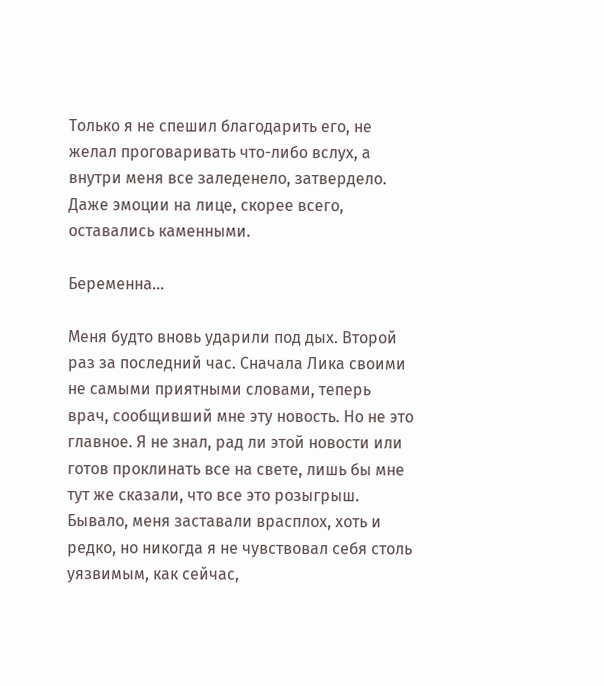Только я не спешил благодарить его, не желал проговаривать что-либо вслух, а внутри меня все заледенело, затвердело. Даже эмоции на лице, скорее всего, оставались каменными.

Беременна…

Меня будто вновь ударили под дых. Второй раз за последний час. Сначала Лика своими не самыми приятными словами, теперь врач, сообщивший мне эту новость. Но не это главное. Я не знал, рад ли этой новости или готов проклинать все на свете, лишь бы мне тут же сказали, что все это розыгрыш. Бывало, меня заставали врасплох, хоть и редко, но никогда я не чувствовал себя столь уязвимым, как сейчас,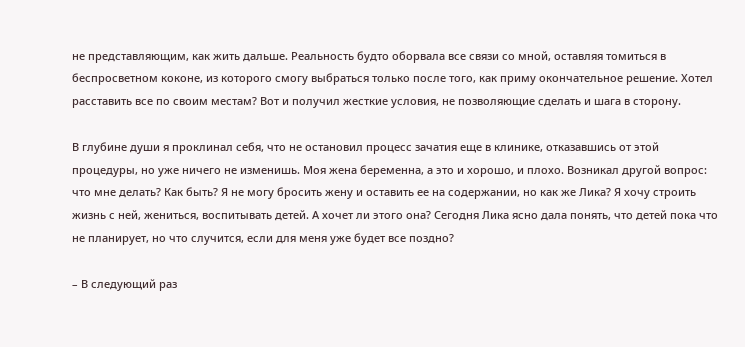не представляющим, как жить дальше. Реальность будто оборвала все связи со мной, оставляя томиться в беспросветном коконе, из которого смогу выбраться только после того, как приму окончательное решение. Хотел расставить все по своим местам? Вот и получил жесткие условия, не позволяющие сделать и шага в сторону.

В глубине души я проклинал себя, что не остановил процесс зачатия еще в клинике, отказавшись от этой процедуры, но уже ничего не изменишь. Моя жена беременна, а это и хорошо, и плохо. Возникал другой вопрос: что мне делать? Как быть? Я не могу бросить жену и оставить ее на содержании, но как же Лика? Я хочу строить жизнь с ней, жениться, воспитывать детей. А хочет ли этого она? Сегодня Лика ясно дала понять, что детей пока что не планирует, но что случится, если для меня уже будет все поздно?

– В следующий раз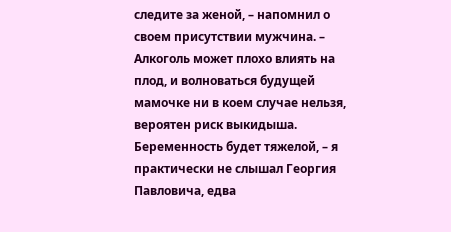следите за женой, – напомнил о своем присутствии мужчина. – Алкоголь может плохо влиять на плод, и волноваться будущей мамочке ни в коем случае нельзя, вероятен риск выкидыша. Беременность будет тяжелой, – я практически не слышал Георгия Павловича, едва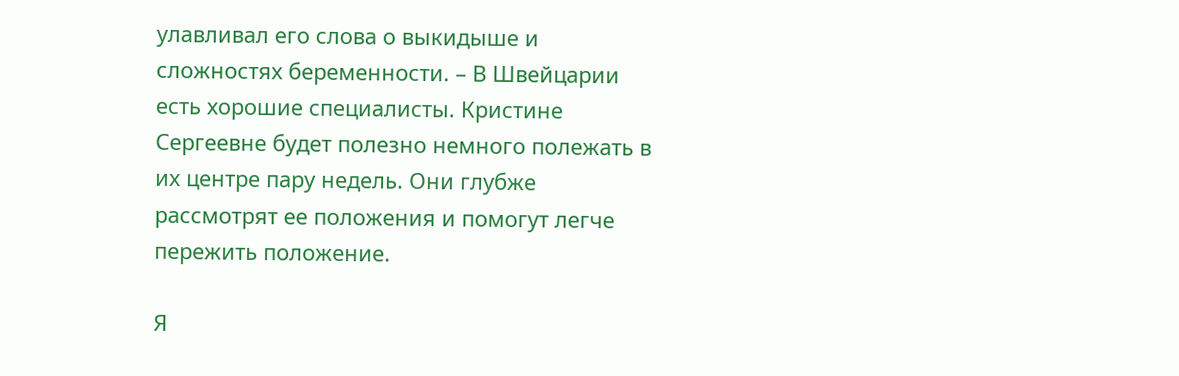улавливал его слова о выкидыше и сложностях беременности. – В Швейцарии есть хорошие специалисты. Кристине Сергеевне будет полезно немного полежать в их центре пару недель. Они глубже рассмотрят ее положения и помогут легче пережить положение.

Я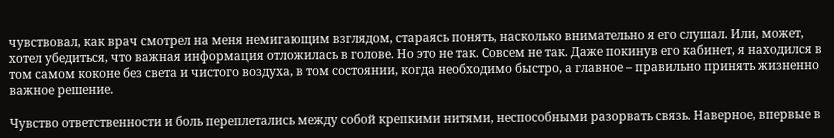чувствовал, как врач смотрел на меня немигающим взглядом, стараясь понять, насколько внимательно я его слушал. Или, может, хотел убедиться, что важная информация отложилась в голове. Но это не так. Совсем не так. Даже покинув его кабинет, я находился в том самом коконе без света и чистого воздуха, в том состоянии, когда необходимо быстро, а главное – правильно принять жизненно важное решение.

Чувство ответственности и боль переплетались между собой крепкими нитями, неспособными разорвать связь. Наверное, впервые в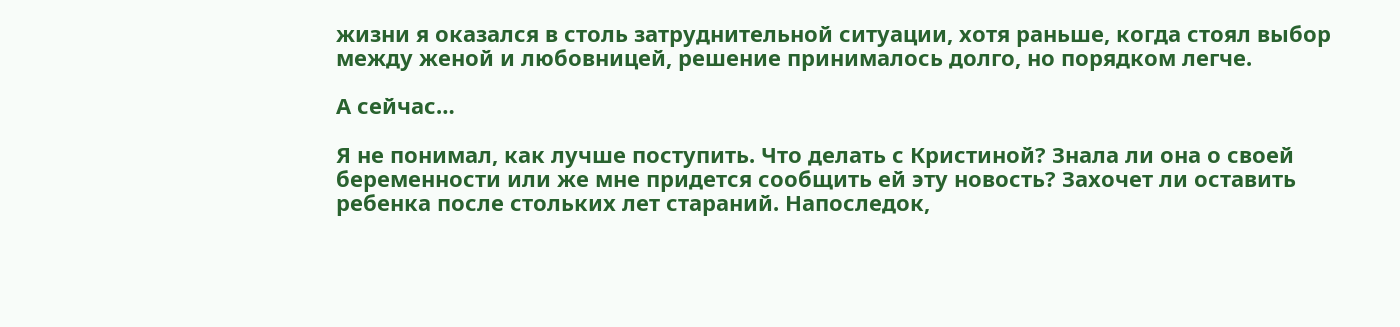жизни я оказался в столь затруднительной ситуации, хотя раньше, когда стоял выбор между женой и любовницей, решение принималось долго, но порядком легче.

А сейчас…

Я не понимал, как лучше поступить. Что делать с Кристиной? Знала ли она о своей беременности или же мне придется сообщить ей эту новость? Захочет ли оставить ребенка после стольких лет стараний. Напоследок,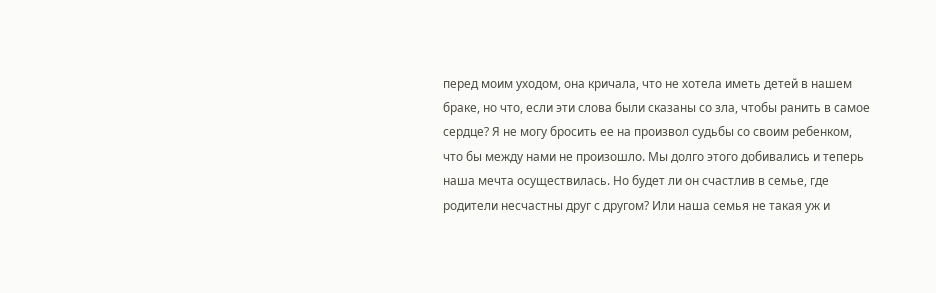перед моим уходом, она кричала, что не хотела иметь детей в нашем браке, но что, если эти слова были сказаны со зла, чтобы ранить в самое сердце? Я не могу бросить ее на произвол судьбы со своим ребенком, что бы между нами не произошло. Мы долго этого добивались и теперь наша мечта осуществилась. Но будет ли он счастлив в семье, где родители несчастны друг с другом? Или наша семья не такая уж и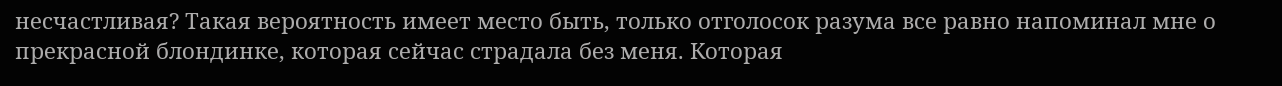несчастливая? Такая вероятность имеет место быть, только отголосок разума все равно напоминал мне о прекрасной блондинке, которая сейчас страдала без меня. Которая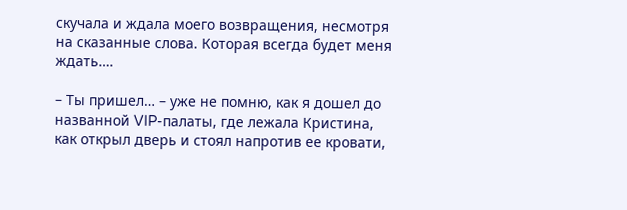скучала и ждала моего возвращения, несмотря на сказанные слова. Которая всегда будет меня ждать….

– Ты пришел… – уже не помню, как я дошел до названной VIP-палаты, где лежала Кристина, как открыл дверь и стоял напротив ее кровати,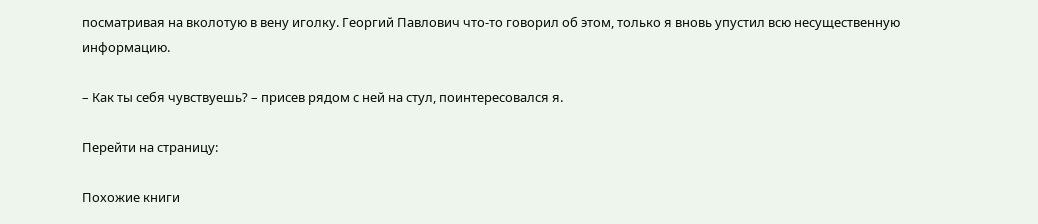посматривая на вколотую в вену иголку. Георгий Павлович что-то говорил об этом, только я вновь упустил всю несущественную информацию.

– Как ты себя чувствуешь? – присев рядом с ней на стул, поинтересовался я.

Перейти на страницу:

Похожие книги